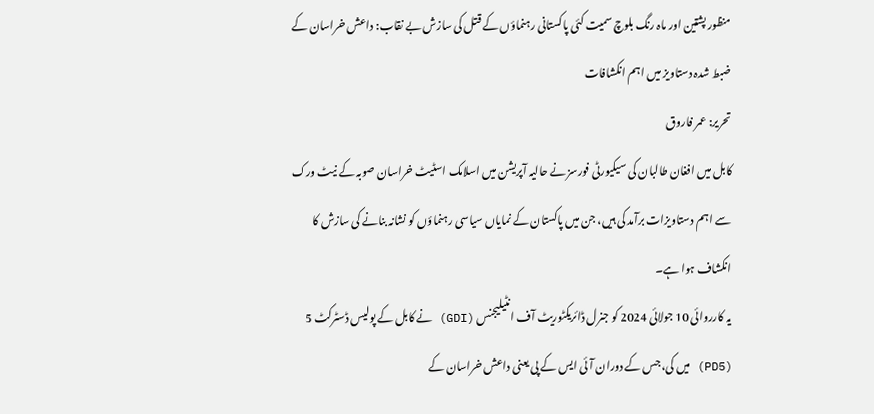منظور پشتین اور ماہ رنگ بلوچ سمیت کئی پاکستانی رہنماؤں کے قتل کی سازش بے نقاب: داعش خراسان کے ضبط شدہ دستاویز میں اہم انکشافات
تحریر: عمر فاروق
کابل میں افغان طالبان کی سیکیورٹی فورسز نے حالیہ آپریشن میں اسلامک اسٹیٹ خراسان صوبہ کے نیٹ ورک سے اہم دستاویزات برآمد کی ہیں، جن میں پاکستان کے نمایاں سیاسی رہنماؤں کو نشانہ بنانے کی سازش کا انکشاف ہوا ہے۔
یہ کارروائی 10 جولائی 2024 کو جنرل ڈائریکٹوریٹ آف انٹیلیجنس (GDI) نے کابل کے پولیس ڈسٹرکٹ 5 (PD5) میں کی، جس کے دوران آئی ایس کے پی یعنی داعش خراسان کے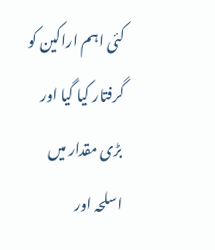کئی اہم اراکین کو گرفتار کیا گیا اور بڑی مقدار میں اسلحہ اور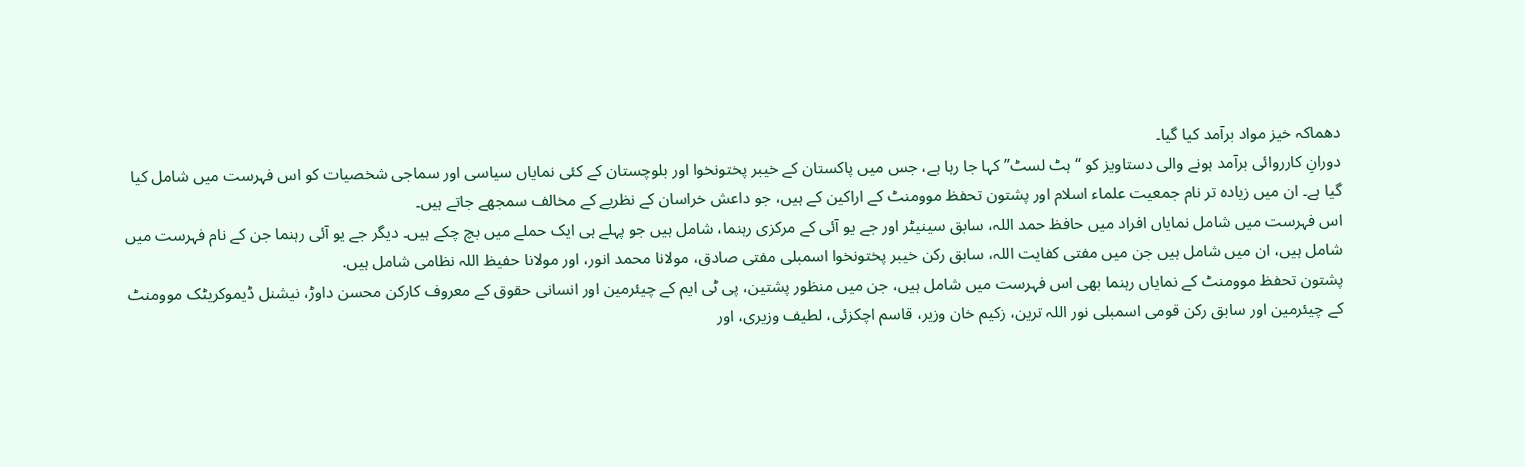دھماکہ خیز مواد برآمد کیا گیا۔
دورانِ کارروائی برآمد ہونے والی دستاویز کو “ہٹ لسٹ” کہا جا رہا ہے، جس میں پاکستان کے خیبر پختونخوا اور بلوچستان کے کئی نمایاں سیاسی اور سماجی شخصیات کو اس فہرست میں شامل کیا گیا ہے۔ ان میں زیادہ تر نام جمعیت علماء اسلام اور پشتون تحفظ موومنٹ کے اراکین کے ہیں، جو داعش خراسان کے نظریے کے مخالف سمجھے جاتے ہیں۔
اس فہرست میں شامل نمایاں افراد میں حافظ حمد اللہ، سابق سینیٹر اور جے یو آئی کے مرکزی رہنما، شامل ہیں جو پہلے ہی ایک حملے میں بچ چکے ہیں۔ دیگر جے یو آئی رہنما جن کے نام فہرست میں شامل ہیں، ان میں شامل ہیں جن میں مفتی کفایت اللہ، سابق رکن خیبر پختونخوا اسمبلی مفتی صادق، مولانا محمد انور، اور مولانا حفیظ اللہ نظامی شامل ہیں.
پشتون تحفظ موومنٹ کے نمایاں رہنما بھی اس فہرست میں شامل ہیں، جن میں منظور پشتین، پی ٹی ایم کے چیئرمین اور انسانی حقوق کے معروف کارکن محسن داوڑ، نیشنل ڈیموکریٹک موومنٹ کے چیئرمین اور سابق رکن قومی اسمبلی نور اللہ ترین، زکیم خان وزیر، قاسم اچکزئی، لطیف وزیری، اور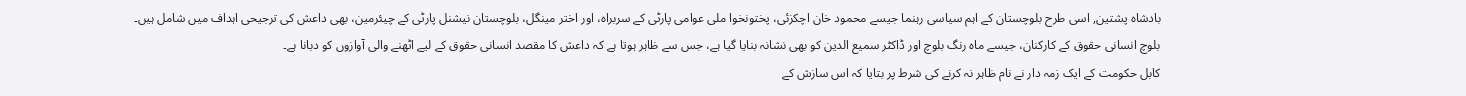بادشاہ پشتین, اسی طرح بلوچستان کے اہم سیاسی رہنما جیسے محمود خان اچکزئی، پختونخوا ملی عوامی پارٹی کے سربراہ، اور اختر مینگل، بلوچستان نیشنل پارٹی کے چیئرمین، بھی داعش کی ترجیحی اہداف میں شامل ہیں۔
بلوچ انسانی حقوق کے کارکنان، جیسے ماہ رنگ بلوچ اور ڈاکٹر سمیع الدین کو بھی نشانہ بنایا گیا ہے، جس سے ظاہر ہوتا ہے کہ داعش کا مقصد انسانی حقوق کے لیے اٹھنے والی آوازوں کو دبانا ہے۔
کابل حکومت کے ایک زمہ دار نے نام ظاہر نہ کرنے کی شرط پر بتایا کہ اس سازش کے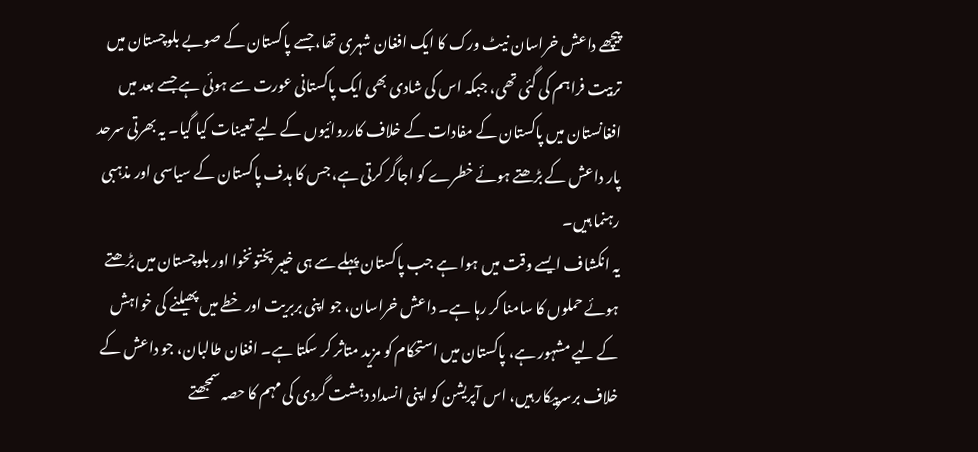پیچھے داعش خراسان نیٹ ورک کا ایک افغان شہری تھا، جسے پاکستان کے صوبے بلوچستان میں تربیت فراہم کی گئی تھی، جبکہ اس کی شادی بھی ایک پاکستانی عورت سے ہوئی ہے جسے بعد میں افغانستان میں پاکستان کے مفادات کے خلاف کارروائیوں کے لیے تعینات کیا گیا۔ یہ بھرتی سرحد پار داعش کے بڑھتے ہوئے خطرے کو اجاگر کرتی ہے، جس کا ہدف پاکستان کے سیاسی اور مذہبی رہنما ہیں۔
یہ انکشاف ایسے وقت میں ہوا ہے جب پاکستان پہلے سے ہی خیبر پختونخوا اور بلوچستان میں بڑھتے ہوئے حملوں کا سامنا کر رہا ہے۔ داعش خراسان، جو اپنی بربریت اور خطے میں پھیلنے کی خواہش کے لیے مشہور ہے، پاکستان میں استحکام کو مزید متاثر کر سکتا ہے۔ افغان طالبان، جو داعش کے خلاف برسرپیکار ہیں، اس آپریشن کو اپنی انسداد دہشت گردی کی مہم کا حصہ سمجھتے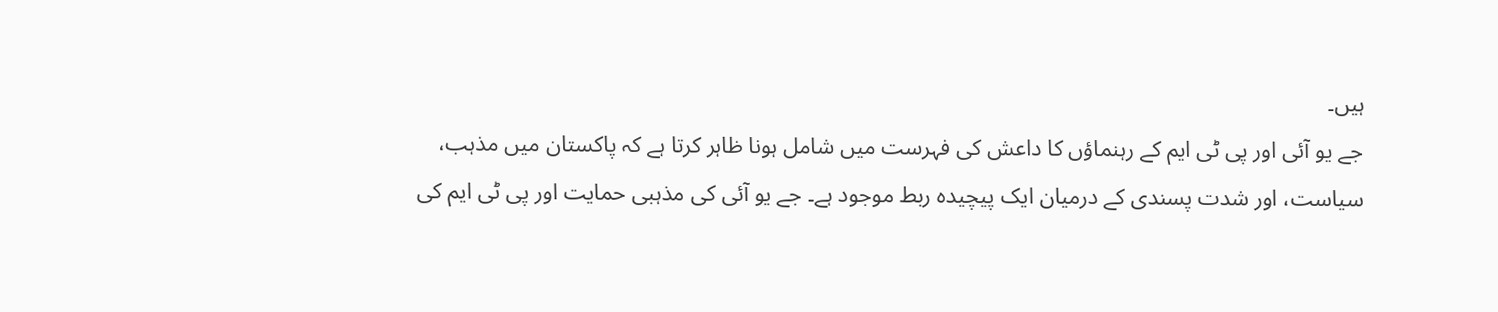ہیں۔
جے یو آئی اور پی ٹی ایم کے رہنماؤں کا داعش کی فہرست میں شامل ہونا ظاہر کرتا ہے کہ پاکستان میں مذہب، سیاست، اور شدت پسندی کے درمیان ایک پیچیدہ ربط موجود ہے۔ جے یو آئی کی مذہبی حمایت اور پی ٹی ایم کی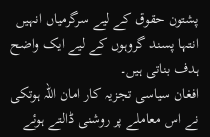پشتون حقوق کے لیے سرگرمیاں انہیں انتہا پسند گروہوں کے لیے ایک واضح ہدف بناتی ہیں۔
افغان سیاسی تجزیہ کار امان اللہ ہوتکی نے اس معاملے پر روشنی ڈالتے ہوئے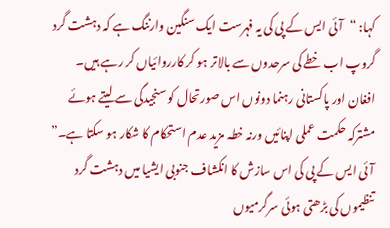کہا: “آئی ایس کے پی کی یہ فہرست ایک سنگین وارننگ ہے کہ دہشت گرد گروپ اب خطے کی سرحدوں سے بالاتر ہو کر کارروائیاں کر رہے ہیں۔ افغان اور پاکستانی رہنما دونوں اس صورتحال کو سنجیدگی سے لیتے ہوئے مشترکہ حکمت عملی اپنائیں ورنہ خطہ مزید عدم استحکام کا شکار ہو سکتا ہے۔”
آئی ایس کے پی کی اس سازش کا انکشاف جنوبی ایشیا میں دہشت گرد تنظیموں کی بڑھتی ہوئی سرگرمیوں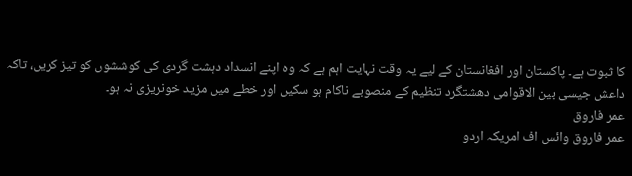کا ثبوت ہے۔ پاکستان اور افغانستان کے لیے یہ وقت نہایت اہم ہے کہ وہ اپنے انسداد دہشت گردی کی کوششوں کو تیز کریں، تاکہ داعش جیسی بین الاقوامی دھشتگرد تنظیم کے منصوبے ناکام ہو سکیں اور خطے میں مزید خونریزی نہ ہو۔
عمر فاروق
عمر فاروق وائس اف امریکہ اردو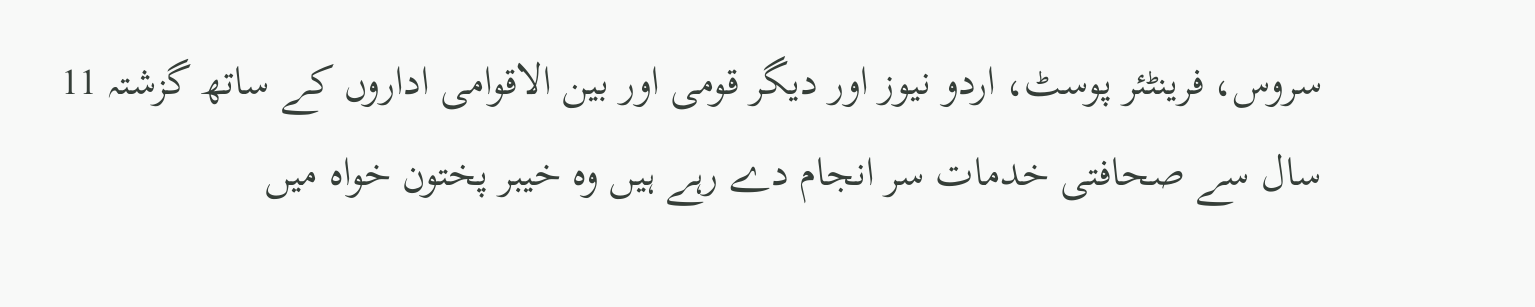سروس، فرینٹئر پوسٹ، اردو نیوز اور دیگر قومی اور بین الاقوامی اداروں کے ساتھ گزشتہ 11 سال سے صحافتی خدمات سر انجام دے رہے ہیں وہ خیبر پختون خواہ میں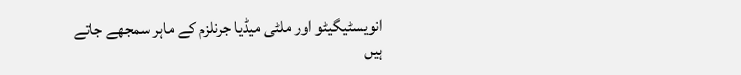انویسٹیگیٹو اور ملٹی میڈیا جرنلزم کے ماہر سمجھے جاتے ہیں